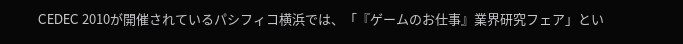CEDEC 2010が開催されているパシフィコ横浜では、「『ゲームのお仕事』業界研究フェア」とい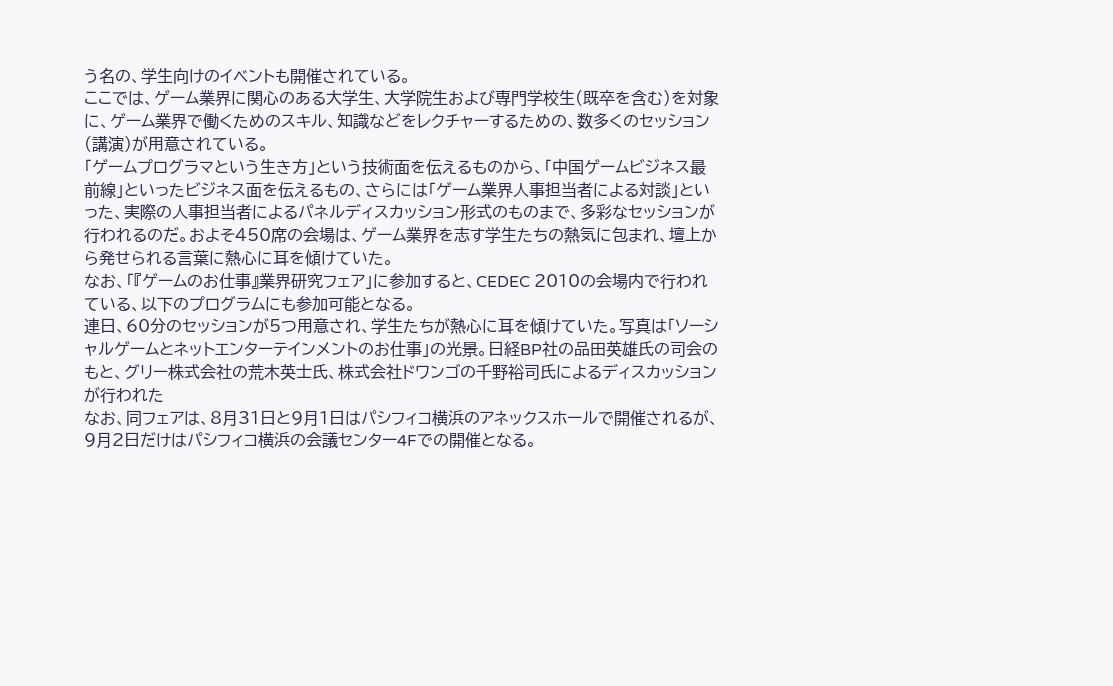う名の、学生向けのイベントも開催されている。
ここでは、ゲーム業界に関心のある大学生、大学院生および専門学校生(既卒を含む)を対象に、ゲーム業界で働くためのスキル、知識などをレクチャーするための、数多くのセッション(講演)が用意されている。
「ゲームプログラマという生き方」という技術面を伝えるものから、「中国ゲームビジネス最前線」といったビジネス面を伝えるもの、さらには「ゲーム業界人事担当者による対談」といった、実際の人事担当者によるパネルディスカッション形式のものまで、多彩なセッションが行われるのだ。およそ450席の会場は、ゲーム業界を志す学生たちの熱気に包まれ、壇上から発せられる言葉に熱心に耳を傾けていた。
なお、「『ゲームのお仕事』業界研究フェア」に参加すると、CEDEC 2010の会場内で行われている、以下のプログラムにも参加可能となる。
連日、60分のセッションが5つ用意され、学生たちが熱心に耳を傾けていた。写真は「ソーシャルゲームとネットエンターテインメントのお仕事」の光景。日経BP社の品田英雄氏の司会のもと、グリー株式会社の荒木英士氏、株式会社ドワンゴの千野裕司氏によるディスカッションが行われた
なお、同フェアは、8月31日と9月1日はパシフィコ横浜のアネックスホールで開催されるが、9月2日だけはパシフィコ横浜の会議センター4Fでの開催となる。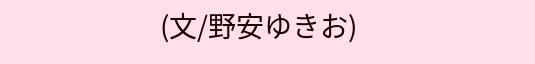(文/野安ゆきお)